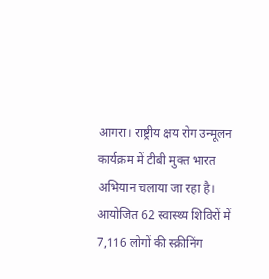आगरा। राष्ट्रीय क्षय रोग उन्मूलन कार्यक्रम में टीबी मुक्त भारत अभियान चलाया जा रहा है। आयोजित 62 स्वास्थ्य शिविरों में 7,116 लोगों की स्क्रीनिंग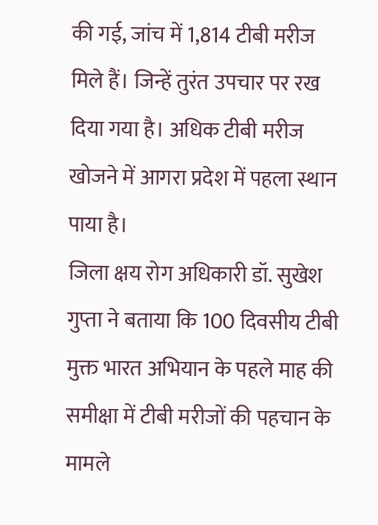की गई, जांच में 1,814 टीबी मरीज मिले हैं। जिन्हें तुरंत उपचार पर रख दिया गया है। अधिक टीबी मरीज खोजने में आगरा प्रदेश में पहला स्थान पाया है।
जिला क्षय रोग अधिकारी डॉ. सुखेश गुप्ता ने बताया कि 100 दिवसीय टीबी मुक्त भारत अभियान के पहले माह की समीक्षा में टीबी मरीजों की पहचान के मामले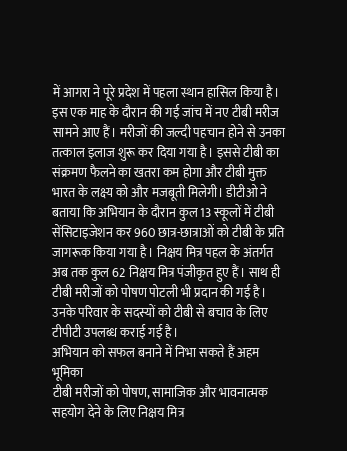में आगरा ने पूरे प्रदेश में पहला स्थान हासिल किया है। इस एक माह के दौरान की गई जांच में नए टीबी मरीज सामने आए हैं। मरीजों की जल्दी पहचान होने से उनका तत्काल इलाज शुरू कर दिया गया है। इससे टीबी का संक्रमण फैलने का खतरा कम होगा और टीबी मुक्त भारत के लक्ष्य को और मजबूती मिलेगी। डीटीओ ने बताया कि अभियान के दौरान कुल 13 स्कूलों में टीबी सेंसिटाइजेशन कर 960 छात्र-छात्राओं को टीबी के प्रति जागरूक किया गया है। निक्षय मित्र पहल के अंतर्गत अब तक कुल 62 निक्षय मित्र पंजीकृत हुए हैं। साथ ही टीबी मरीजों को पोषण पोटली भी प्रदान की गई है। उनके परिवार के सदस्यों को टीबी से बचाव के लिए टीपीटी उपलब्ध कराई गई है।
अभियान को सफल बनाने में निभा सकते हैं अहम भूमिका
टीबी मरीजों को पोषण, सामाजिक और भावनात्मक सहयोग देने के लिए निक्षय मित्र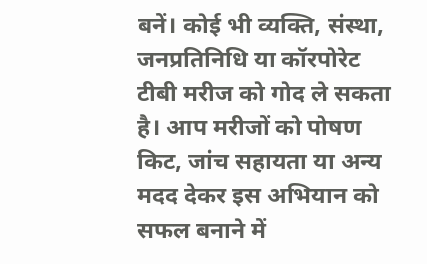बनें। कोई भी व्यक्ति, संस्था, जनप्रतिनिधि या कॉरपोरेट टीबी मरीज को गोद ले सकता है। आप मरीजों को पोषण किट, जांच सहायता या अन्य मदद देकर इस अभियान को सफल बनाने में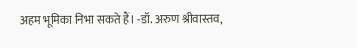अहम भूमिका निभा सकते हैं। -डॉ. अरुण श्रीवास्तव,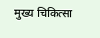मुख्य चिकित्सा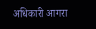अधिकारी आगरा